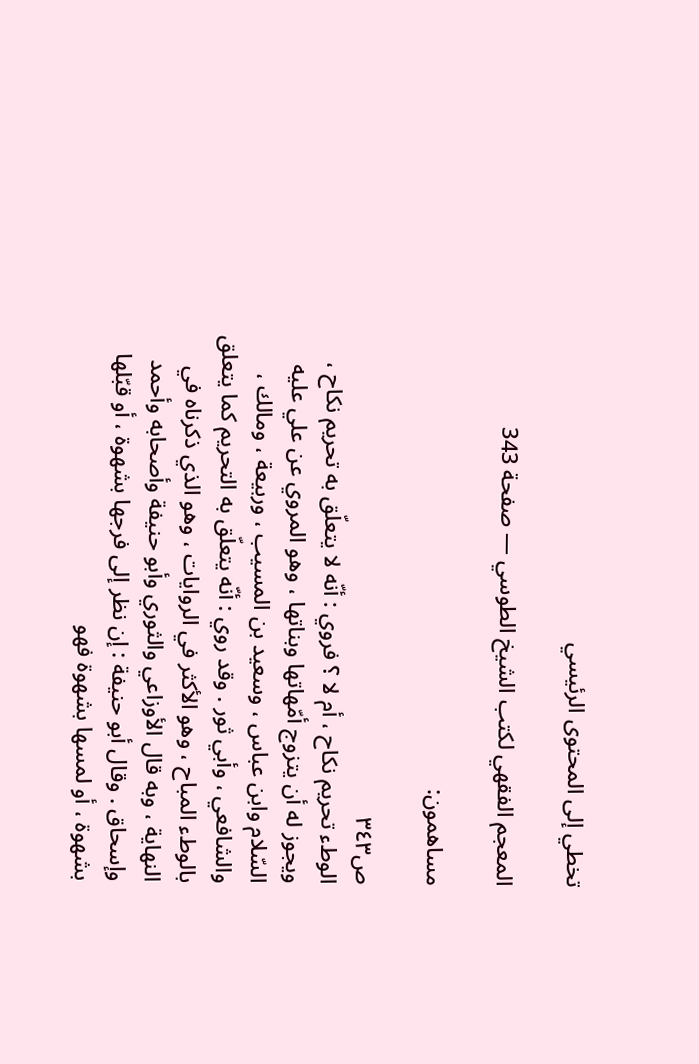تخطي إلى المحتوى الرئيسي

المعجم الفقهي لكتب الشيخ الطوسي — صفحة 343

مساهمون:

ص٣٤٣
الوطء تحريم نكاح ، أم لا ؟ فروي : أنّه لا يتعلّق به تحريم نكاح ، ويجوز له أن يتزوج أمّهاتها وبناتها ، وهو المروي عن علي عليه السّلام وابن عباس ، وسعيد بن المسيب ، وربيعة ، ومالك ، والشافعي ، وأبي ثور . وقد روي : أنّه يتعلّق به التحريم كما يتعلق بالوطء المباح ، وهو الأكثر في الروايات ، وهو الذي ذكرناه في النهاية ، وبه قال الأوزاعي والثوري وأبو حنيفة وأصحابه وأحمد وإسحاق . وقال أبو حنيفة : إن نظر إلى فرجها بشهوة ، أو قبّلها بشهوة ، أو لمسها بشهوة فهو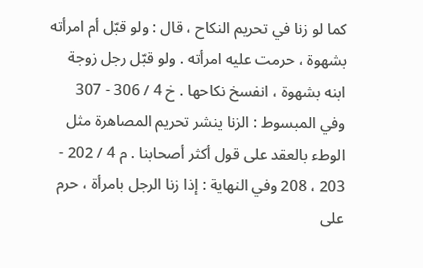كما لو زنا في تحريم النكاح ، قال : ولو قبّل أم امرأته بشهوة ، حرمت عليه امرأته . ولو قبّل رجل زوجة ابنه بشهوة ، انفسخ نكاحها . خ 4 / 306 - 307 وفي المبسوط : الزنا ينشر تحريم المصاهرة مثل الوطء بالعقد على قول أكثر أصحابنا . م 4 / 202 - 203 ، 208 وفي النهاية : إذا زنا الرجل بامرأة ، حرم على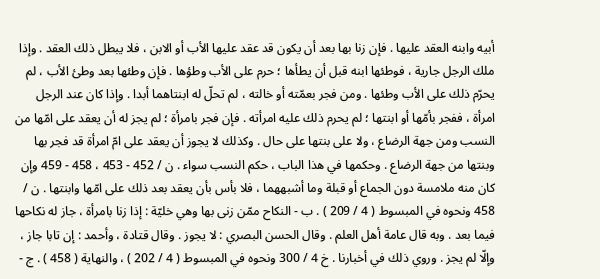أبيه وابنه العقد عليها . فإن زنا بها بعد أن يكون قد عقد عليها الأب أو الابن ، فلا يبطل ذلك العقد . وإذا ملك الرجل جارية ، فوطئها ابنه قبل أن يطأها ؛ حرم على الأب وطؤها . فإن وطئها بعد وطئ الأب ، لم يحرّم ذلك على الأب وطئها . ومن فجر بعمّته أو خالته ، لم تحلّ له ابنتاهما أبدا . وإذا كان عند الرجل امرأة ، ففجر بأمّها أو ابنتها ؛ لم يحرم ذلك عليه امرأته . فإن فجر بامرأة ؛ لم يجز له أن يعقد على امّها من النسب ومن جهة الرضاع ، ولا على بنتها على حال . وكذلك لا يجوز أن يعقد على امّ امرأة قد فجر بها وبنتها من جهة الرضاع . وحكمها في هذا الباب ، حكم النسب سواء . ن / 452 - 453 ، 458 - 459 وإن كان منه ملامسة دون الجماع أو قبلة وما أشبههما ، فلا بأس بأن يعقد بعد ذلك على امّها وابنتها . ن / 458 ونحوه في المبسوط ( 4 / 209 ) . ب - النكاح ممّن زنى بها وهي خليّة : إذا زنا بامرأة ، جاز له نكاحها فيما بعد . وبه قال عامة أهل العلم . وقال الحسن البصري : لا يجوز . وقال قتادة ، وأحمد : إن تابا جاز ، وإلّا لم يجز . وروي ذلك في أخبارنا . خ 4 / 300 ونحوه في المبسوط ( 4 / 202 ) ، والنهاية ( 458 ) . ج -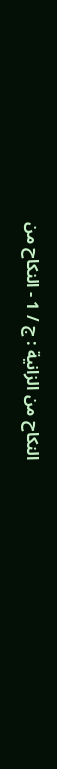النكاح من الزانية : ج / 1 - النكاح من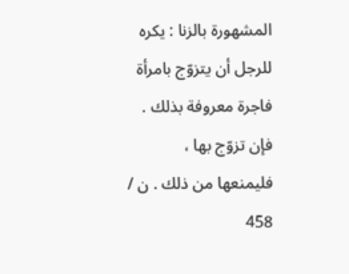المشهورة بالزنا : يكره للرجل أن يتزوّج بامرأة فاجرة معروفة بذلك . فإن تزوّج بها ، فليمنعها من ذلك . ن / 458